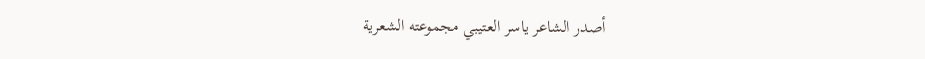أصدر الشاعر ياسر العتيبي مجموعته الشعرية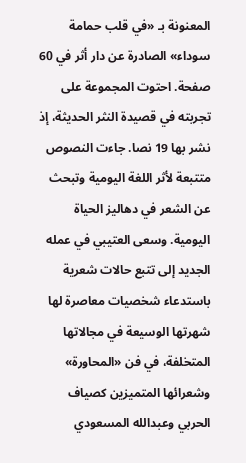المعنونة بـ «في قلب حمامة سوداء» الصادرة عن دار أثر في 60 صفحة. احتوت المجموعة على تجربته في قصيدة النثر الحديثة، إذ نشر بها 19 نصا. جاءت النصوص متتبعة لأثر اللغة اليومية وتبحث عن الشعر في دهاليز الحياة اليومية. وسعى العتيبي في عمله الجديد إلى تتبع حالات شعرية باستدعاء شخصيات معاصرة لها شهرتها الوسيعة في مجالاتها المتخلفة، في فن «المحاورة» وشعرائها المتميزين كصياف الحربي وعبدالله المسعودي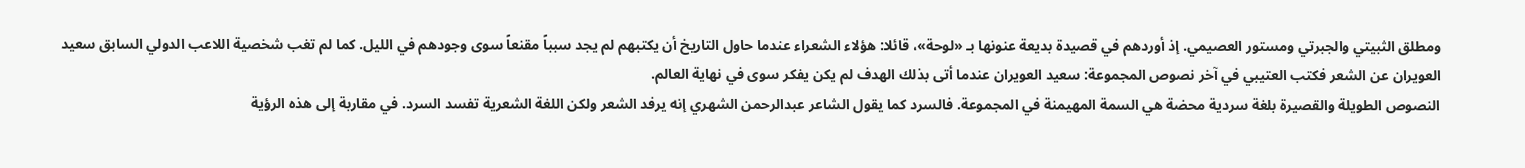ومطلق الثبيتي والجبرتي ومستور العصيمي. إذ أوردهم في قصيدة بديعة عنونها بـ «لوحة»، قائلا: هؤلاء الشعراء عندما حاول التاريخ أن يكتبهم لم يجد سبباً مقنعاً سوى وجودهم في الليل. كما لم تغب شخصية اللاعب الدولي السابق سعيد العويران عن الشعر فكتب العتيبي في آخر نصوص المجموعة: سعيد العويران عندما أتى بذلك الهدف لم يكن يفكر سوى في نهاية العالم.
النصوص الطويلة والقصيرة بلغة سردية محضة هي السمة المهيمنة في المجموعة. فالسرد كما يقول الشاعر عبدالرحمن الشهري إنه يرفد الشعر ولكن اللغة الشعرية تفسد السرد. في مقاربة إلى هذه الرؤية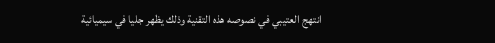انتهج العتيبي في نصوصه هذه التقنية وذلك يظهر جليا في سيميائية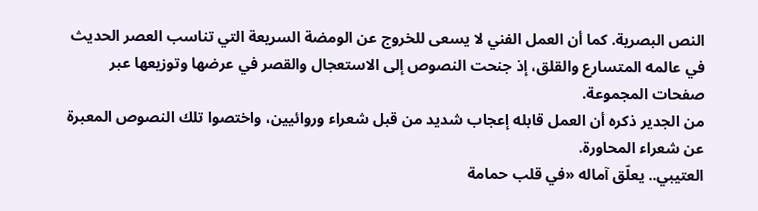النص البصرية. كما أن العمل الفني لا يسعى للخروج عن الومضة السريعة التي تناسب العصر الحديث في عالمه المتسارع والقلق، إذ جنحت النصوص إلى الاستعجال والقصر في عرضها وتوزيعها عبر صفحات المجموعة.
من الجدير ذكره أن العمل قابله إعجاب شديد من قبل شعراء وروائيين، واختصوا تلك النصوص المعبرة عن شعراء المحاورة.
العتيبي.. يعلّق آماله «في قلب حمامة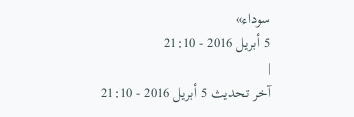سوداء»
5 أبريل 2016 - 21:10
|
آخر تحديث 5 أبريل 2016 - 21:10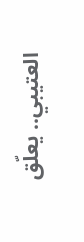العتيبي.. يعلّق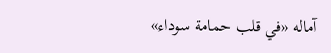آماله «في قلب حمامة سوداء»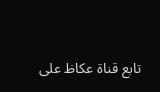تابع قناة عكاظ على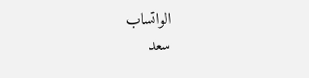الواتساب
سعد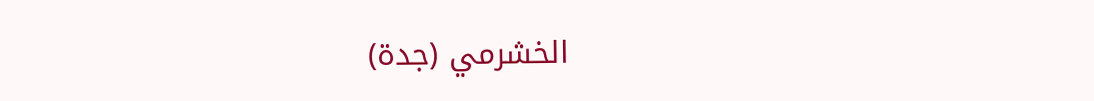الخشرمي (جدة)